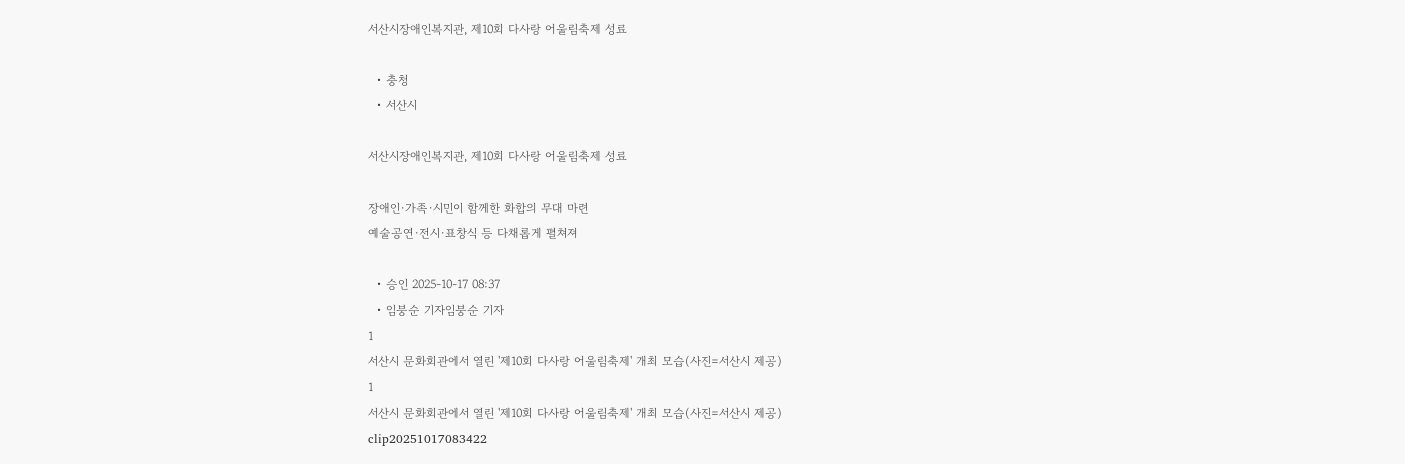서산시장애인복지관, 제10회 다사랑 어울림축제 성료

  • 충청
  • 서산시

서산시장애인복지관, 제10회 다사랑 어울림축제 성료

장애인·가족·시민이 함께한 화합의 무대 마련
예술공연·전시·표창식 등 다채롭게 펼쳐져

  • 승인 2025-10-17 08:37
  • 임붕순 기자임붕순 기자
1
서산시 문화회관에서 열린 '제10회 다사랑 어울림축제' 개최 모습(사진=서산시 제공)
1
서산시 문화회관에서 열린 '제10회 다사랑 어울림축제' 개최 모습(사진=서산시 제공)
clip20251017083422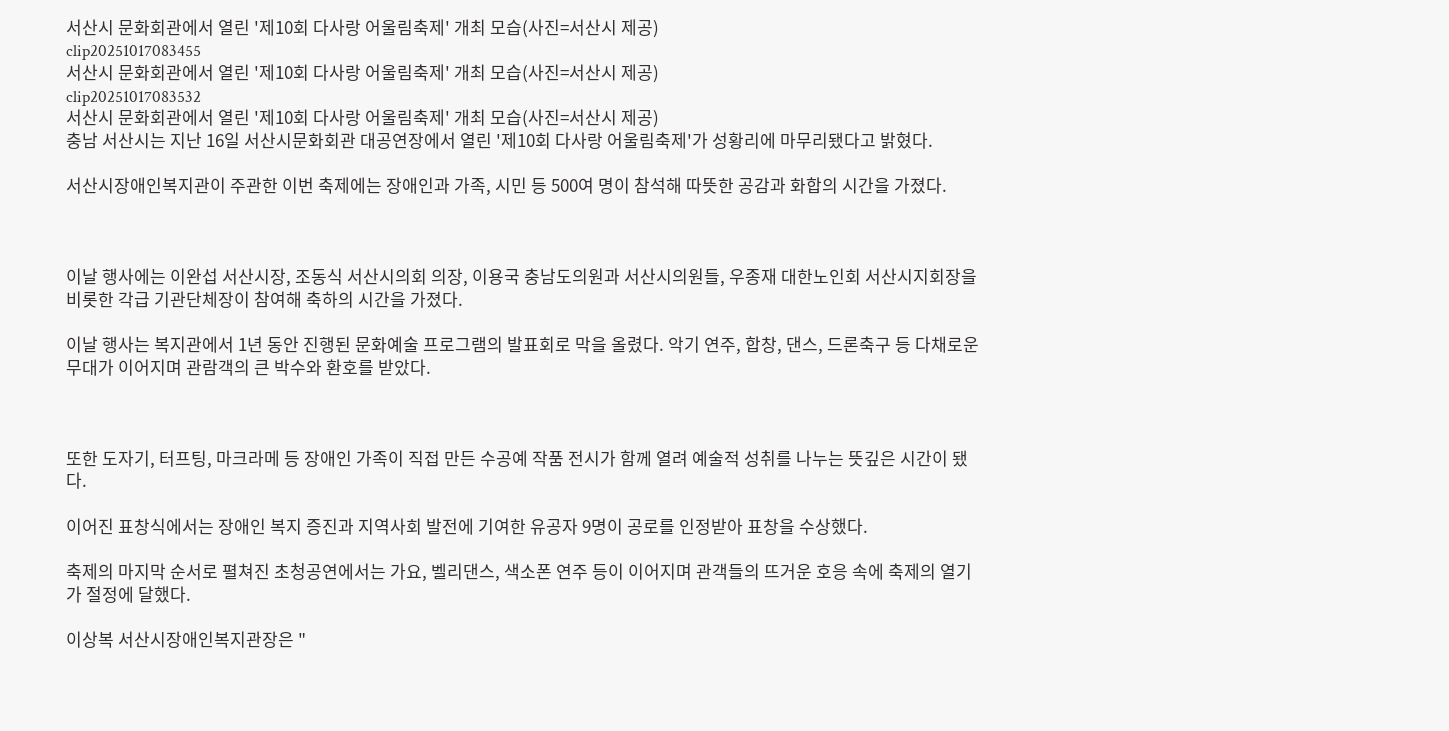서산시 문화회관에서 열린 '제10회 다사랑 어울림축제' 개최 모습(사진=서산시 제공)
clip20251017083455
서산시 문화회관에서 열린 '제10회 다사랑 어울림축제' 개최 모습(사진=서산시 제공)
clip20251017083532
서산시 문화회관에서 열린 '제10회 다사랑 어울림축제' 개최 모습(사진=서산시 제공)
충남 서산시는 지난 16일 서산시문화회관 대공연장에서 열린 '제10회 다사랑 어울림축제'가 성황리에 마무리됐다고 밝혔다.

서산시장애인복지관이 주관한 이번 축제에는 장애인과 가족, 시민 등 500여 명이 참석해 따뜻한 공감과 화합의 시간을 가졌다.



이날 행사에는 이완섭 서산시장, 조동식 서산시의회 의장, 이용국 충남도의원과 서산시의원들, 우종재 대한노인회 서산시지회장을 비롯한 각급 기관단체장이 참여해 축하의 시간을 가졌다.

이날 행사는 복지관에서 1년 동안 진행된 문화예술 프로그램의 발표회로 막을 올렸다. 악기 연주, 합창, 댄스, 드론축구 등 다채로운 무대가 이어지며 관람객의 큰 박수와 환호를 받았다.



또한 도자기, 터프팅, 마크라메 등 장애인 가족이 직접 만든 수공예 작품 전시가 함께 열려 예술적 성취를 나누는 뜻깊은 시간이 됐다.

이어진 표창식에서는 장애인 복지 증진과 지역사회 발전에 기여한 유공자 9명이 공로를 인정받아 표창을 수상했다.

축제의 마지막 순서로 펼쳐진 초청공연에서는 가요, 벨리댄스, 색소폰 연주 등이 이어지며 관객들의 뜨거운 호응 속에 축제의 열기가 절정에 달했다.

이상복 서산시장애인복지관장은 "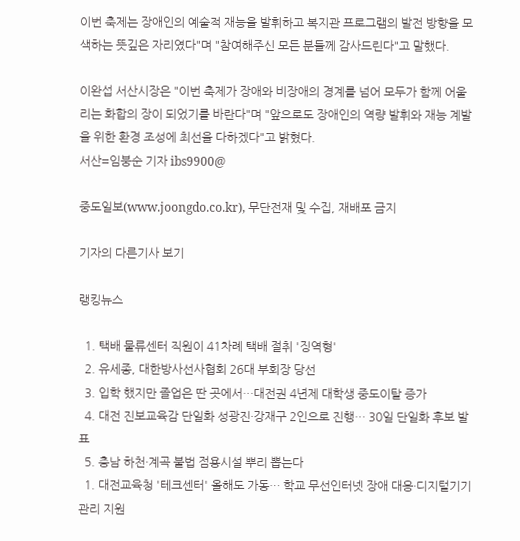이번 축제는 장애인의 예술적 재능을 발휘하고 복지관 프로그램의 발전 방향을 모색하는 뜻깊은 자리였다"며 "참여해주신 모든 분들께 감사드린다"고 말했다.

이완섭 서산시장은 "이번 축제가 장애와 비장애의 경계를 넘어 모두가 함께 어울리는 화합의 장이 되었기를 바란다"며 "앞으로도 장애인의 역량 발휘와 재능 계발을 위한 환경 조성에 최선을 다하겠다"고 밝혔다.
서산=임붕순 기자 ibs9900@

중도일보(www.joongdo.co.kr), 무단전재 및 수집, 재배포 금지

기자의 다른기사 보기

랭킹뉴스

  1. 택배 물류센터 직원이 41차례 택배 절취 '징역형'
  2. 유세종, 대한방사선사협회 26대 부회장 당선
  3. 입학 했지만 졸업은 딴 곳에서…대전권 4년제 대학생 중도이탈 증가
  4. 대전 진보교육감 단일화 성광진·강재구 2인으로 진행… 30일 단일화 후보 발표
  5. 충남 하천·계곡 불법 점용시설 뿌리 뽑는다
  1. 대전교육청 '테크센터' 올해도 가동… 학교 무선인터넷 장애 대응·디지털기기 관리 지원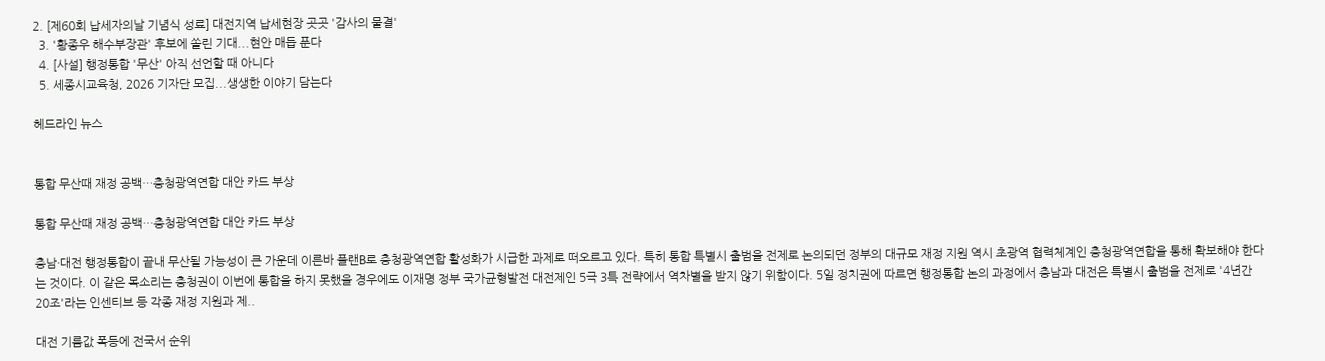2. [제60회 납세자의날 기념식 성료] 대전지역 납세현장 곳곳 '감사의 물결'
  3. '황종우 해수부장관' 후보에 쏠린 기대...현안 매듭 푼다
  4. [사설] 행정통합 '무산' 아직 선언할 때 아니다
  5. 세종시교육청, 2026 기자단 모집...생생한 이야기 담는다

헤드라인 뉴스


통합 무산때 재정 공백…충청광역연합 대안 카드 부상

통합 무산때 재정 공백…충청광역연합 대안 카드 부상

충남·대전 행정통합이 끝내 무산될 가능성이 큰 가운데 이른바 플랜B로 충청광역연합 활성화가 시급한 과제로 떠오르고 있다. 특히 통합 특별시 출범을 전제로 논의되던 정부의 대규모 재정 지원 역시 초광역 협력체계인 충청광역연합을 통해 확보해야 한다는 것이다. 이 같은 목소리는 충청권이 이번에 통합을 하지 못했을 경우에도 이재명 정부 국가균형발전 대전제인 5극 3특 전략에서 역차별을 받지 않기 위함이다. 5일 정치권에 따르면 행정통합 논의 과정에서 충남과 대전은 특별시 출범을 전제로 '4년간 20조'라는 인센티브 등 각종 재정 지원과 제..

대전 기름값 폭등에 전국서 순위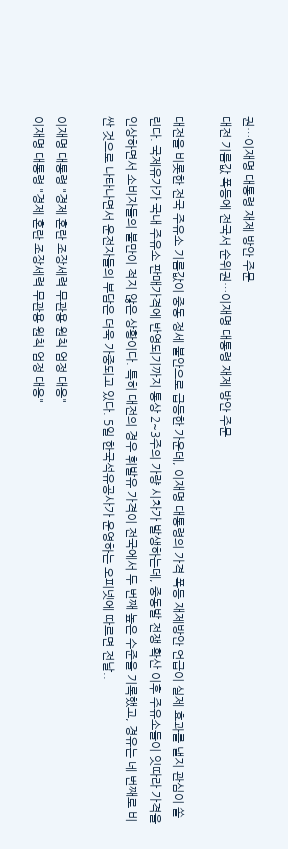권…이재명 대통령 재제 방안 주문
대전 기름값 폭등에 전국서 순위권…이재명 대통령 재제 방안 주문

대전을 비롯한 전국 주유소 기름값이 중동 정세 불안으로 급등한 가운데, 이재명 대통령의 가격 폭등 재제방안 언급이 실제 효과를 낼지 관심이 쏠린다. 국제유가가 국내 주유소 판매가격에 반영되기까지 통상 2~3주의 가량 시차가 발생하는데, 중동발 전쟁 확산 이후 주유소들이 잇따라 가격을 인상하면서 소비자들의 불만이 적지 않은 상황이다. 특히 대전의 경우 휘발유 가격이 전국에서 두 번째 높은 수준을 기록했고, 경유는 네 번째로 비싼 것으로 나타나면서 운전자들의 부담은 더욱 가중되고 있다. 5일 한국석유공사가 운영하는 오피넷에 따르면 전날..

이재명 대통령 "경제 혼란 조장세력 무관용 원칙 엄정 대응"
이재명 대통령 "경제 혼란 조장세력 무관용 원칙 엄정 대응"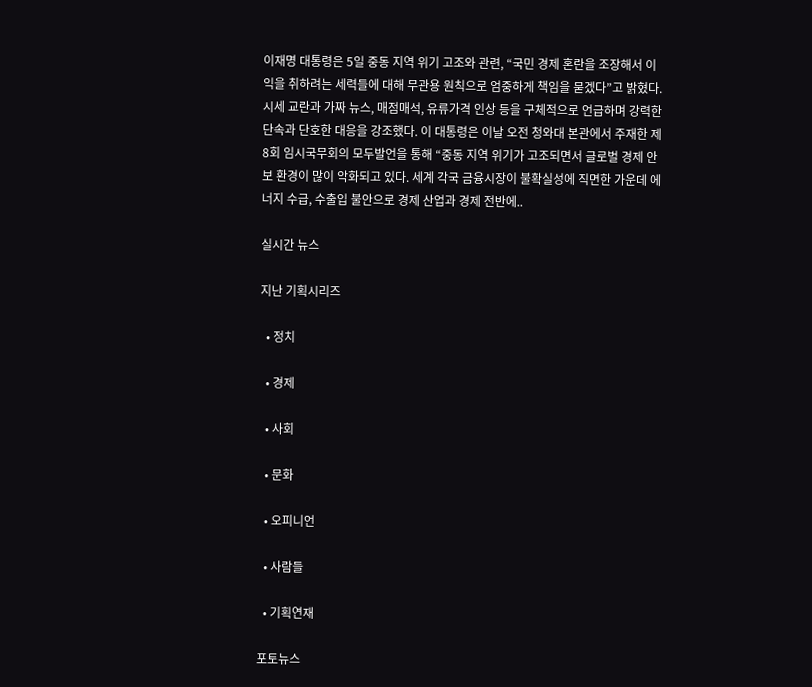이재명 대통령은 5일 중동 지역 위기 고조와 관련, “국민 경제 혼란을 조장해서 이익을 취하려는 세력들에 대해 무관용 원칙으로 엄중하게 책임을 묻겠다”고 밝혔다. 시세 교란과 가짜 뉴스, 매점매석, 유류가격 인상 등을 구체적으로 언급하며 강력한 단속과 단호한 대응을 강조했다. 이 대통령은 이날 오전 청와대 본관에서 주재한 제8회 임시국무회의 모두발언을 통해 “중동 지역 위기가 고조되면서 글로벌 경제 안보 환경이 많이 악화되고 있다. 세계 각국 금융시장이 불확실성에 직면한 가운데 에너지 수급, 수출입 불안으로 경제 산업과 경제 전반에..

실시간 뉴스

지난 기획시리즈

  • 정치

  • 경제

  • 사회

  • 문화

  • 오피니언

  • 사람들

  • 기획연재

포토뉴스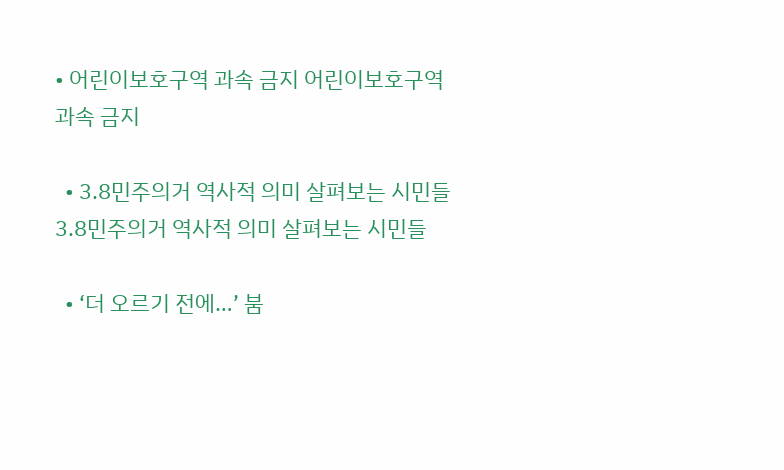• 어린이보호구역 과속 금지 어린이보호구역 과속 금지

  • 3.8민주의거 역사적 의미 살펴보는 시민들 3.8민주의거 역사적 의미 살펴보는 시민들

  • ‘더 오르기 전에…’ 붐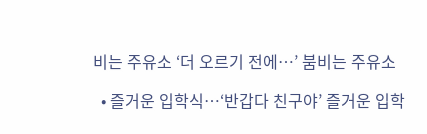비는 주유소 ‘더 오르기 전에…’ 붐비는 주유소

  • 즐거운 입학식…‘반갑다 친구야’ 즐거운 입학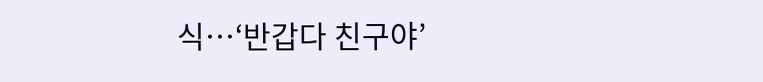식…‘반갑다 친구야’